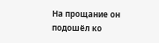На прощание он подошёл ко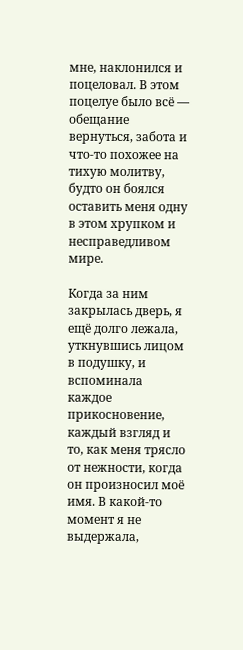мне, наклонился и поцеловал. В этом поцелуе было всё — обещание вернуться, забота и что-то похожее на тихую молитву, будто он боялся оставить меня одну в этом хрупком и несправедливом мире.

Когда за ним закрылась дверь, я ещё долго лежала, уткнувшись лицом в подушку, и вспоминала каждое прикосновение, каждый взгляд и то, как меня трясло от нежности, когда он произносил моё имя. В какой-то момент я не выдержала,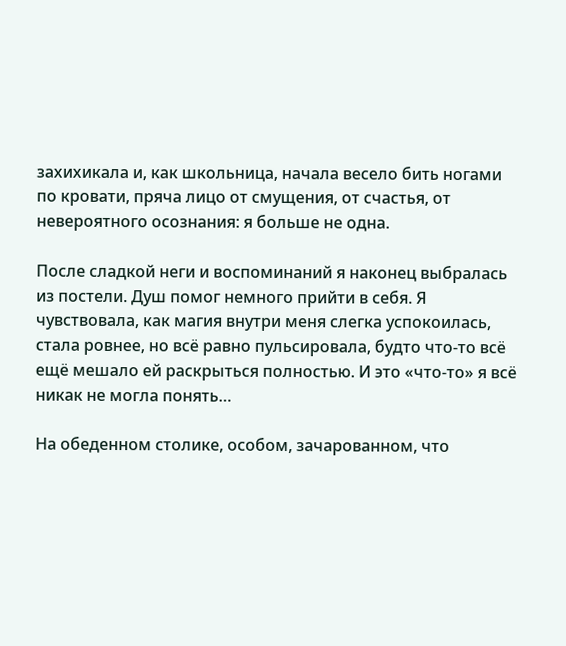захихикала и, как школьница, начала весело бить ногами по кровати, пряча лицо от смущения, от счастья, от невероятного осознания: я больше не одна.

После сладкой неги и воспоминаний я наконец выбралась из постели. Душ помог немного прийти в себя. Я чувствовала, как магия внутри меня слегка успокоилась, стала ровнее, но всё равно пульсировала, будто что-то всё ещё мешало ей раскрыться полностью. И это «что-то» я всё никак не могла понять…

На обеденном столике, особом, зачарованном, что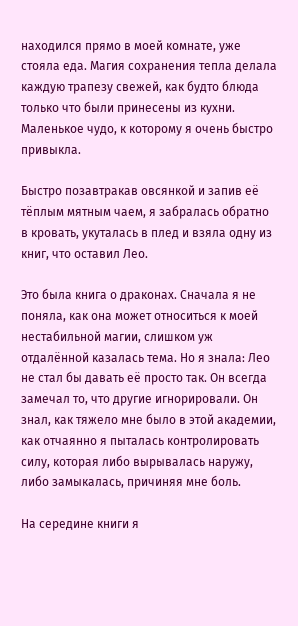находился прямо в моей комнате, уже стояла еда. Магия сохранения тепла делала каждую трапезу свежей, как будто блюда только что были принесены из кухни. Маленькое чудо, к которому я очень быстро привыкла.

Быстро позавтракав овсянкой и запив её тёплым мятным чаем, я забралась обратно в кровать, укуталась в плед и взяла одну из книг, что оставил Лео.

Это была книга о драконах. Сначала я не поняла, как она может относиться к моей нестабильной магии, слишком уж отдалённой казалась тема. Но я знала: Лео не стал бы давать её просто так. Он всегда замечал то, что другие игнорировали. Он знал, как тяжело мне было в этой академии, как отчаянно я пыталась контролировать силу, которая либо вырывалась наружу, либо замыкалась, причиняя мне боль.

На середине книги я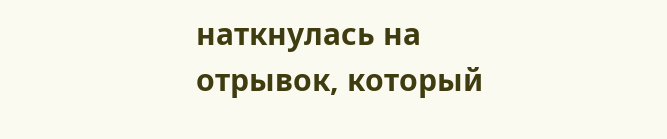наткнулась на отрывок, который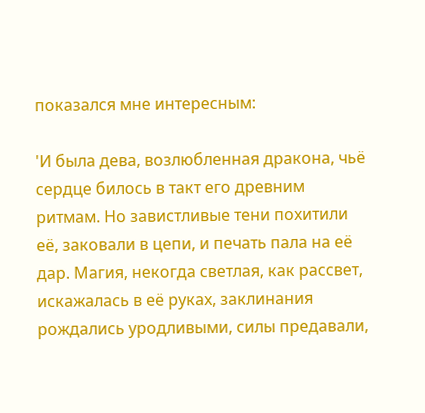показался мне интересным:

'И была дева, возлюбленная дракона, чьё сердце билось в такт его древним ритмам. Но завистливые тени похитили её, заковали в цепи, и печать пала на её дар. Магия, некогда светлая, как рассвет, искажалась в её руках, заклинания рождались уродливыми, силы предавали,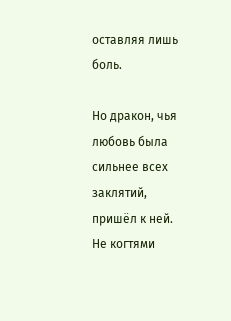оставляя лишь боль.

Но дракон, чья любовь была сильнее всех заклятий, пришёл к ней. Не когтями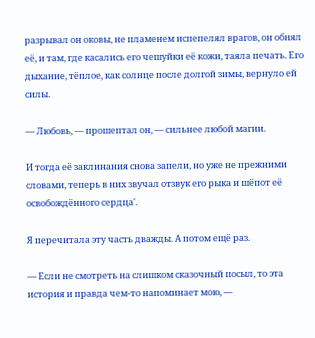разрывал он оковы, не пламенем испепелял врагов, он обнял её, и там, где касались его чешуйки её кожи, таяла печать. Его дыхание, тёплое, как солнце после долгой зимы, вернуло ей силы.

— Любовь, — прошептал он, — сильнее любой магии.

И тогда её заклинания снова запели, но уже не прежними словами, теперь в них звучал отзвук его рыка и шёпот её освобождённого сердца'.

Я перечитала эту часть дважды. А потом ещё раз.

— Если не смотреть на слишком сказочный посыл, то эта история и правда чем-то напоминает мою, —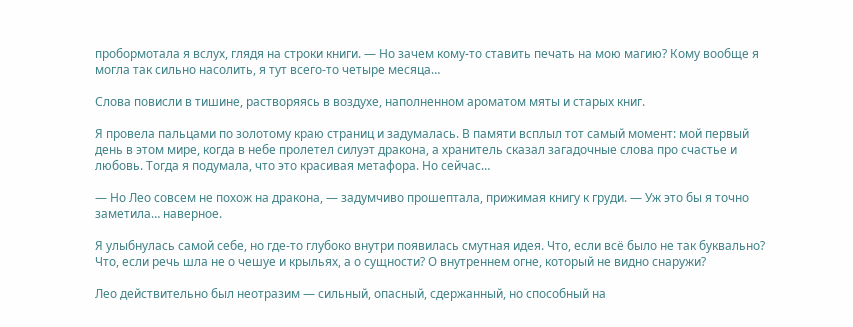пробормотала я вслух, глядя на строки книги. — Но зачем кому-то ставить печать на мою магию? Кому вообще я могла так сильно насолить, я тут всего-то четыре месяца…

Слова повисли в тишине, растворяясь в воздухе, наполненном ароматом мяты и старых книг.

Я провела пальцами по золотому краю страниц и задумалась. В памяти всплыл тот самый момент: мой первый день в этом мире, когда в небе пролетел силуэт дракона, а хранитель сказал загадочные слова про счастье и любовь. Тогда я подумала, что это красивая метафора. Но сейчас…

— Но Лео совсем не похож на дракона, — задумчиво прошептала, прижимая книгу к груди. — Уж это бы я точно заметила… наверное.

Я улыбнулась самой себе, но где-то глубоко внутри появилась смутная идея. Что, если всё было не так буквально? Что, если речь шла не о чешуе и крыльях, а о сущности? О внутреннем огне, который не видно снаружи?

Лео действительно был неотразим — сильный, опасный, сдержанный, но способный на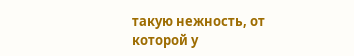такую нежность, от которой у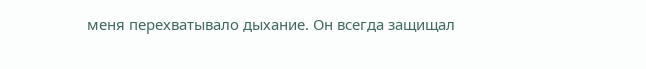меня перехватывало дыхание. Он всегда защищал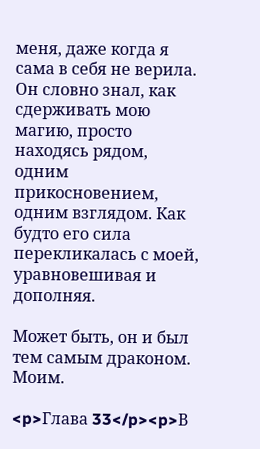меня, даже когда я сама в себя не верила. Он словно знал, как сдерживать мою магию, просто находясь рядом, одним прикосновением, одним взглядом. Как будто его сила перекликалась с моей, уравновешивая и дополняя.

Может быть, он и был тем самым драконом. Моим.

<p>Глава 33</p><p>В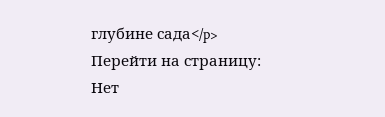глубине сада</p>
Перейти на страницу:
Нет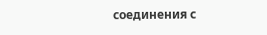соединения с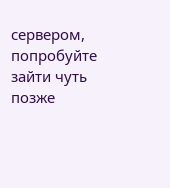сервером, попробуйте зайти чуть позже